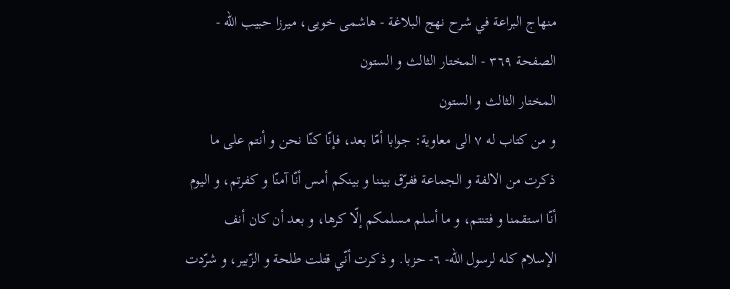منهاج البراعة في شرح نهج البلاغة - هاشمى خويى، ميرزا حبيب الله - الصفحة ٣٦٩ - المختار الثالث و الستون
المختار الثالث و الستون
و من كتاب له ٧ الى معاوية: جوابا أمّا بعد، فإنّا كنّا نحن و أنتم على ما ذكرت من الالفة و الجماعة ففرّق بيننا و بينكم أمس أنّا آمنّا و كفرتم، و اليوم أنّا استقمنا و فتنتم، و ما أسلم مسلمكم إلّا كرها، و بعد أن كان أنف الإسلام كله لرسول اللّه- ٦- حزبا. و ذكرت أنّي قتلت طلحة و الزّبير، و شرّدت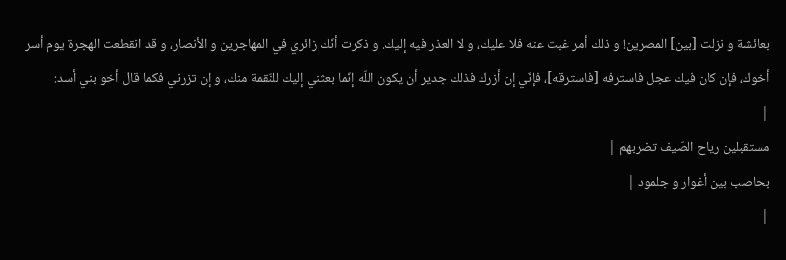بعائشة و نزلت [بين] المصرين! و ذلك أمر غبت عنه فلا عليك، و لا العذر فيه إليك. و ذكرت أنّك زائري في المهاجرين و الأنصار، و قد انقطعت الهجرة يوم أسر أخوك، فإن كان فيك عجل فاسترفه [فاسترقه]، فإنّي إن أزرك فذلك جدير أن يكون اللّه إنّما بعثني إليك للنّقمة منك، و إن تزرني فكما قال أخو بني أسد:
|
مستقبلين رياح الصّيف تضربهم |
بحاصب بين أغوار و جلمود |
|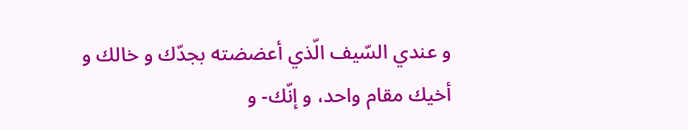و عندي السّيف الّذي أعضضته بجدّك و خالك و أخيك مقام واحد، و إنّك- و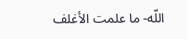اللّه- ما علمت الأغلف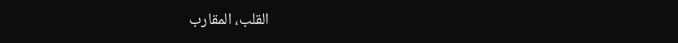القلب، المقارب